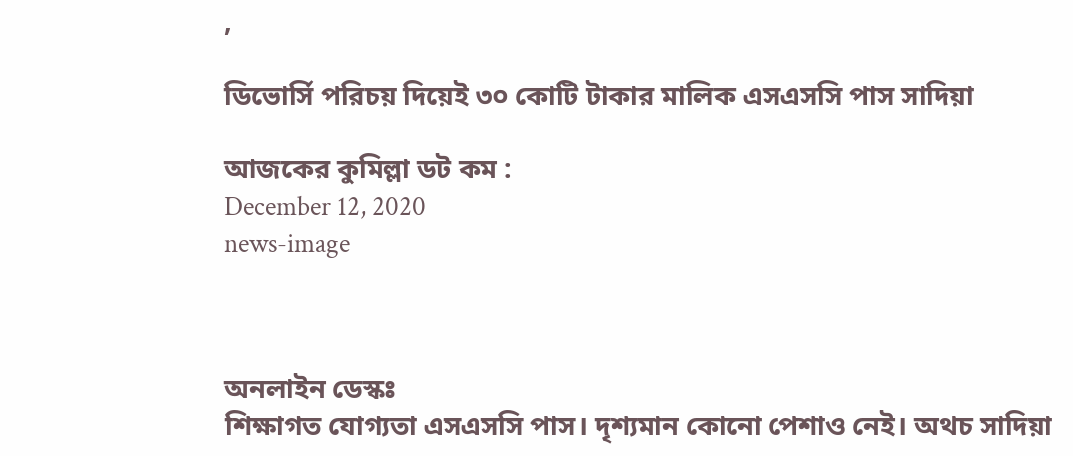,

ডিভোর্সি পরিচয় দিয়েই ৩০ কোটি টাকার মালিক এসএসসি পাস সাদিয়া

আজকের কুমিল্লা ডট কম :
December 12, 2020
news-image



অনলাইন ডেস্কঃ
শিক্ষাগত যোগ্যতা এসএসসি পাস। দৃশ্যমান কোনো পেশাও নেই। অথচ সাদিয়া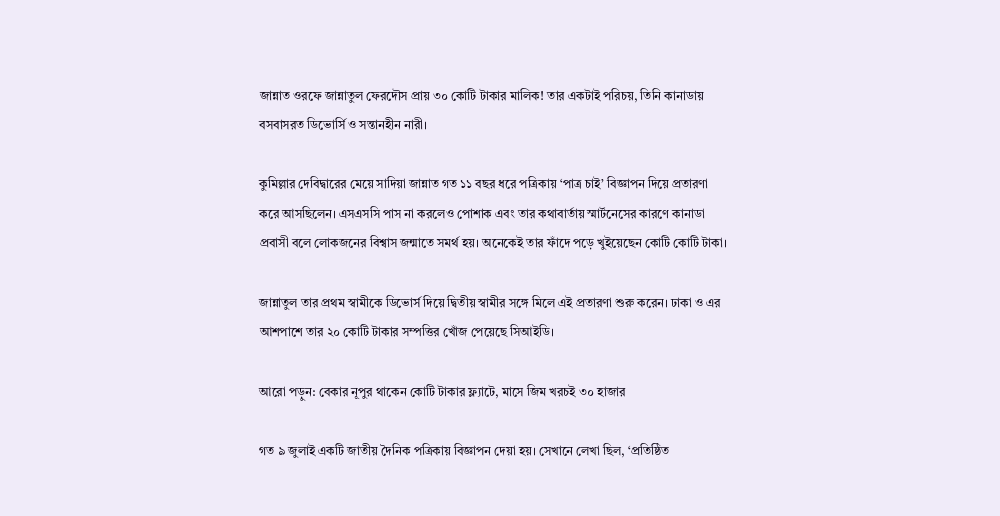জান্নাত ওরফে জান্নাতুল ফেরদৌস প্রায় ৩০ কোটি টাকার মালিক! তার একটাই পরিচয়, তিনি কানাডায় বসবাসরত ডিভোর্সি ও সন্তানহীন নারী।

কুমিল্লার দেবিদ্বারের মেয়ে সাদিয়া জান্নাত গত ১১ বছর ধরে পত্রিকায় ‘পাত্র চাই’ বিজ্ঞাপন দিয়ে প্রতারণা করে আসছিলেন। এসএসসি পাস না করলেও পোশাক এবং তার কথাবার্তায় স্মার্টনেসের কারণে কানাডা প্রবাসী বলে লোকজনের বিশ্বাস জন্মাতে সমর্থ হয়। অনেকেই তার ফাঁদে পড়ে খুইয়েছেন কোটি কোটি টাকা।

জান্নাতুল তার প্রথম স্বামীকে ডিভোর্স দিয়ে দ্বিতীয় স্বামীর সঙ্গে মিলে এই প্রতারণা শুরু করেন। ঢাকা ও এর আশপাশে তার ২০ কোটি টাকার সম্পত্তির খোঁজ পেয়েছে সিআইডি।

আরো পড়ুন: বেকার নূপুর থাকেন কোটি টাকার ফ্ল্যাটে, মাসে জিম খরচই ৩০ হাজার

গত ৯ জুলাই একটি জাতীয় দৈনিক পত্রিকায় বিজ্ঞাপন দেয়া হয়। সেখানে লেখা ছিল, ‘প্রতিষ্ঠিত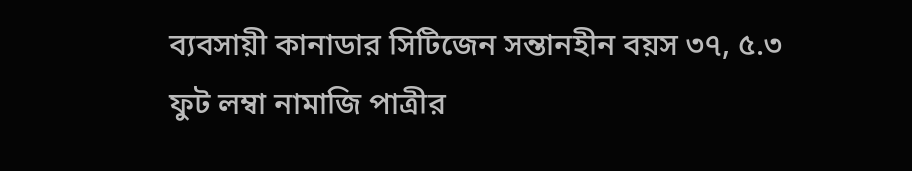ব্যবসায়ী কানাডার সিটিজেন সন্তানহীন বয়স ৩৭, ৫.৩ ফুট লম্বা নামাজি পাত্রীর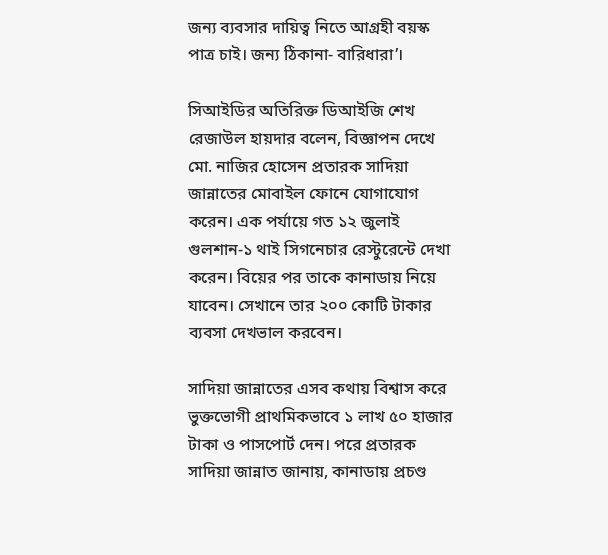জন্য ব্যবসার দায়িত্ব নিতে আগ্রহী বয়স্ক পাত্র চাই। জন্য ঠিকানা- বারিধারা’।

সিআইডির অতিরিক্ত ডিআইজি শেখ রেজাউল হায়দার বলেন, বিজ্ঞাপন দেখে মো. নাজির হোসেন প্রতারক সাদিয়া জান্নাতের মোবাইল ফোনে যোগাযোগ করেন। এক পর্যায়ে গত ১২ জুলাই গুলশান-১ থাই সিগনেচার রেস্টুরেন্টে দেখা করেন। বিয়ের পর তাকে কানাডায় নিয়ে যাবেন। সেখানে তার ২০০ কোটি টাকার ব্যবসা দেখভাল করবেন।

সাদিয়া জান্নাতের এসব কথায় বিশ্বাস করে ভুক্তভোগী প্রাথমিকভাবে ১ লাখ ৫০ হাজার টাকা ও পাসপোর্ট দেন। পরে প্রতারক সাদিয়া জান্নাত জানায়, কানাডায় প্রচণ্ড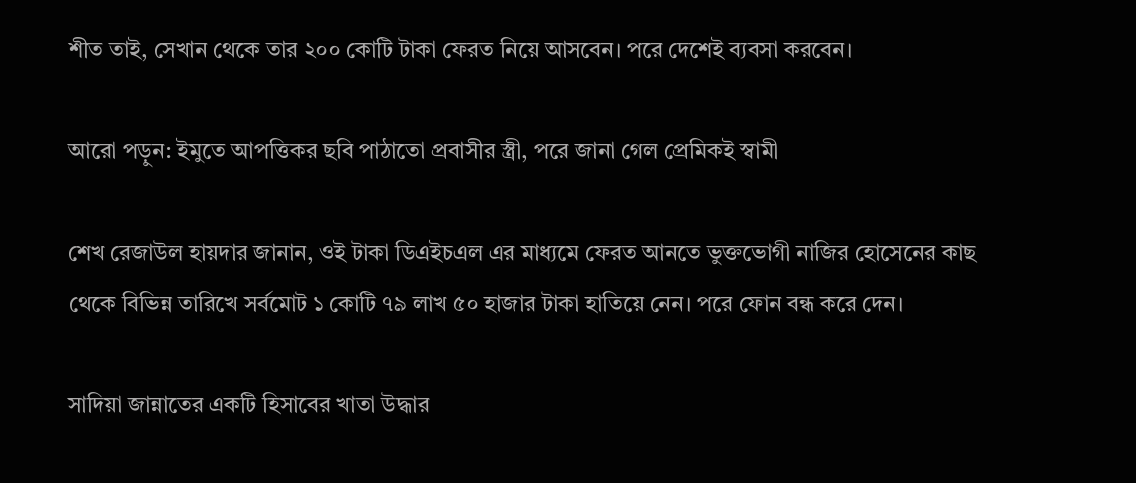শীত তাই, সেখান থেকে তার ২০০ কোটি টাকা ফেরত নিয়ে আসবেন। পরে দেশেই ব্যবসা করবেন।

আরো পড়ুন: ইমুতে আপত্তিকর ছবি পাঠাতো প্রবাসীর স্ত্রী, পরে জানা গেল প্রেমিকই স্বামী

শেখ রেজাউল হায়দার জানান, ওই টাকা ডিএইচএল এর মাধ্যমে ফেরত আনতে ভুক্তভোগী নাজির হোসেনের কাছ থেকে বিভিন্ন তারিখে সর্বমোট ১ কোটি ৭৯ লাখ ৫০ হাজার টাকা হাতিয়ে নেন। পরে ফোন বন্ধ করে দেন।

সাদিয়া জান্নাতের একটি হিসাবের খাতা উদ্ধার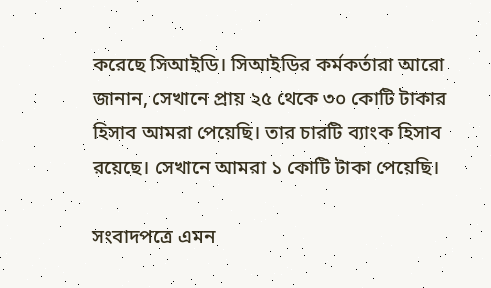করেছে সিআইডি। সিআইডির কর্মকর্তারা আরো জানান, সেখানে প্রায় ২৫ থেকে ৩০ কোটি টাকার হিসাব আমরা পেয়েছি। তার চারটি ব্যাংক হিসাব রয়েছে। সেখানে আমরা ১ কোটি টাকা পেয়েছি।

সংবাদপত্রে এমন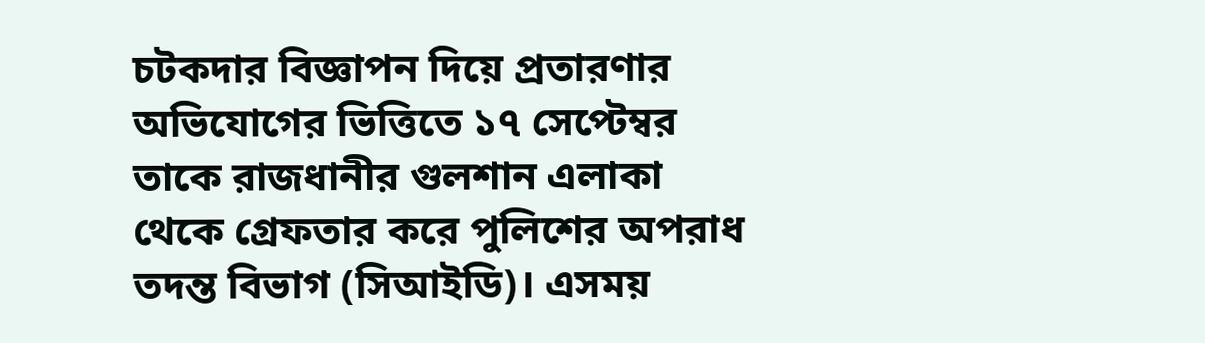চটকদার বিজ্ঞাপন দিয়ে প্রতারণার অভিযোগের ভিত্তিতে ১৭ সেপ্টেম্বর তাকে রাজধানীর গুলশান এলাকা থেকে গ্রেফতার করে পুলিশের অপরাধ তদন্ত বিভাগ (সিআইডি)। এসময়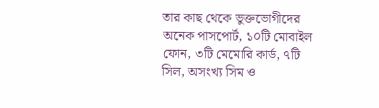তার কাছ থেকে ভুক্তভোগীদের অনেক পাসপোর্ট, ১০টি মোবাইল ফোন, ৩টি মেমোরি কার্ড, ৭টি সিল, অসংখ্য সিম ও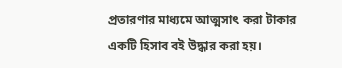প্রতারণার মাধ্যমে আত্মসাৎ করা টাকার একটি হিসাব বই উদ্ধার করা হয়।